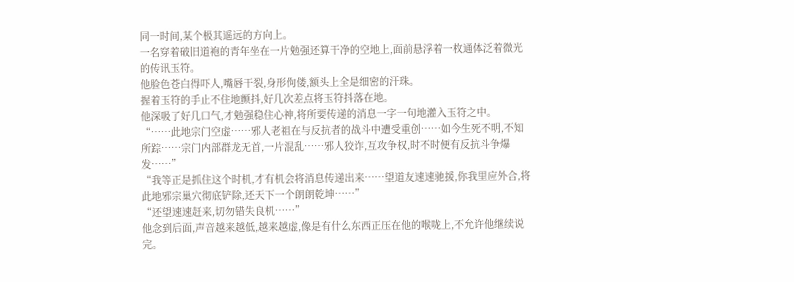同一时间,某个极其遥远的方向上。
一名穿着破旧道袍的青年坐在一片勉强还算干净的空地上,面前悬浮着一枚通体泛着微光的传讯玉符。
他脸色苍白得吓人,嘴唇干裂,身形佝偻,额头上全是细密的汗珠。
握着玉符的手止不住地颤抖,好几次差点将玉符抖落在地。
他深吸了好几口气,才勉强稳住心神,将所要传递的消息一字一句地灌入玉符之中。
“……此地宗门空虚……邪人老祖在与反抗者的战斗中遭受重创……如今生死不明,不知所踪……宗门内部群龙无首,一片混乱……邪人狡诈,互攻争权,时不时便有反抗斗争爆发……”
“我等正是抓住这个时机,才有机会将消息传递出来……望道友速速驰援,你我里应外合,将此地邪宗巢穴彻底铲除,还天下一个朗朗乾坤……”
“还望速速赶来,切勿错失良机……”
他念到后面,声音越来越低,越来越虚,像是有什么东西正压在他的喉咙上,不允许他继续说完。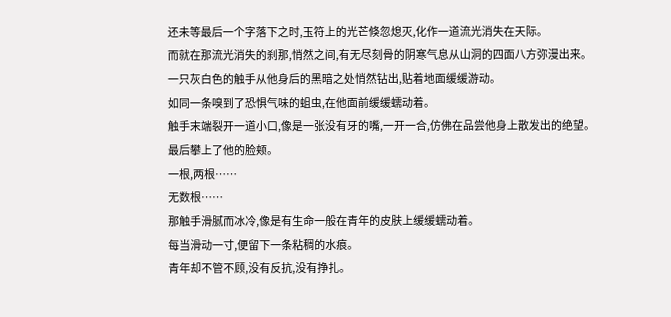还未等最后一个字落下之时,玉符上的光芒倏忽熄灭,化作一道流光消失在天际。
而就在那流光消失的刹那,悄然之间,有无尽刻骨的阴寒气息从山洞的四面八方弥漫出来。
一只灰白色的触手从他身后的黑暗之处悄然钻出,贴着地面缓缓游动。
如同一条嗅到了恐惧气味的蛆虫,在他面前缓缓蠕动着。
触手末端裂开一道小口,像是一张没有牙的嘴,一开一合,仿佛在品尝他身上散发出的绝望。
最后攀上了他的脸颊。
一根,两根……
无数根……
那触手滑腻而冰冷,像是有生命一般在青年的皮肤上缓缓蠕动着。
每当滑动一寸,便留下一条粘稠的水痕。
青年却不管不顾,没有反抗,没有挣扎。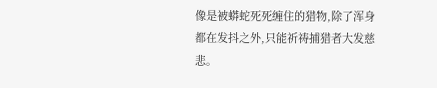像是被蟒蛇死死缠住的猎物,除了浑身都在发抖之外,只能祈祷捕猎者大发慈悲。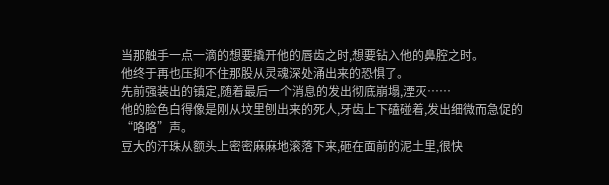当那触手一点一滴的想要撬开他的唇齿之时,想要钻入他的鼻腔之时。
他终于再也压抑不住那股从灵魂深处涌出来的恐惧了。
先前强装出的镇定,随着最后一个消息的发出彻底崩塌,湮灭……
他的脸色白得像是刚从坟里刨出来的死人,牙齿上下磕碰着,发出细微而急促的“咯咯”声。
豆大的汗珠从额头上密密麻麻地滚落下来,砸在面前的泥土里,很快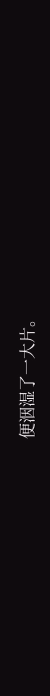便洇湿了一大片。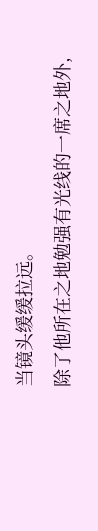当镜头缓缓拉远。
除了他所在之地勉强有光线的一席之地外,